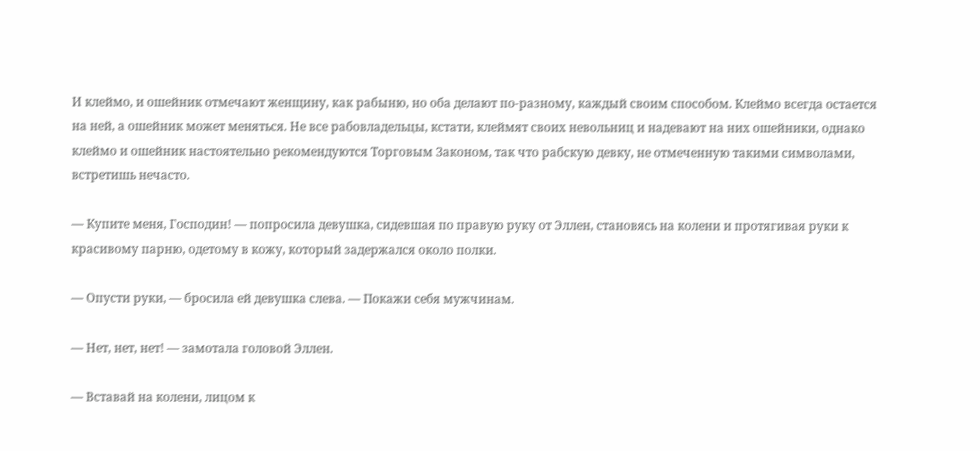И клеймо, и ошейник отмечают женщину, как рабыню, но оба делают по-разному, каждый своим способом. Клеймо всегда остается на ней, а ошейник может меняться. Не все рабовладельцы, кстати, клеймят своих невольниц и надевают на них ошейники, однако клеймо и ошейник настоятельно рекомендуются Торговым Законом, так что рабскую девку, не отмеченную такими символами, встретишь нечасто.

— Купите меня, Господин! — попросила девушка, сидевшая по правую руку от Эллен, становясь на колени и протягивая руки к красивому парню, одетому в кожу, который задержался около полки.

— Опусти руки, — бросила ей девушка слева. — Покажи себя мужчинам.

— Нет, нет, нет! — замотала головой Эллен.

— Вставай на колени, лицом к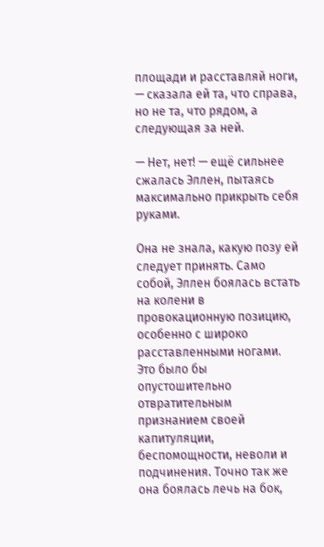площади и расставляй ноги, — сказала ей та, что справа, но не та, что рядом, а следующая за ней.

— Нет, нет! — ещё сильнее сжалась Эллен, пытаясь максимально прикрыть себя руками.

Она не знала, какую позу ей следует принять. Само собой, Эллен боялась встать на колени в провокационную позицию, особенно с широко расставленными ногами. Это было бы опустошительно отвратительным признанием своей капитуляции, беспомощности, неволи и подчинения. Точно так же она боялась лечь на бок,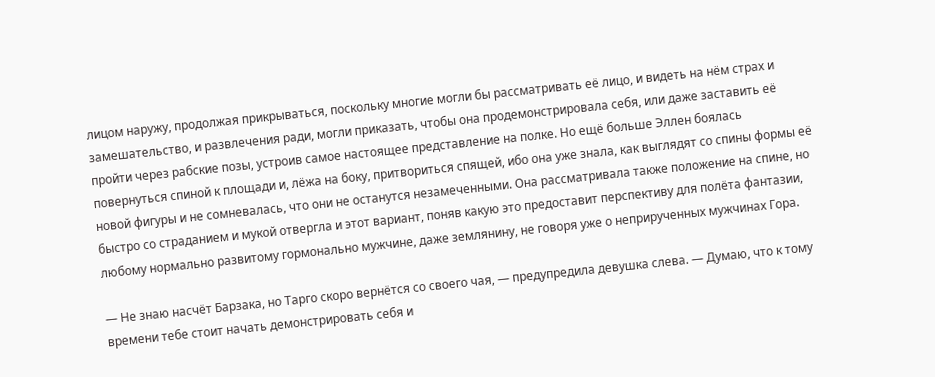лицом наружу, продолжая прикрываться, поскольку многие могли бы рассматривать её лицо, и видеть на нём страх и замешательство, и развлечения ради, могли приказать, чтобы она продемонстрировала себя, или даже заставить её пройти через рабские позы, устроив самое настоящее представление на полке. Но ещё больше Эллен боялась повернуться спиной к площади и, лёжа на боку, притвориться спящей, ибо она уже знала, как выглядят со спины формы её новой фигуры и не сомневалась, что они не останутся незамеченными. Она рассматривала также положение на спине, но быстро со страданием и мукой отвергла и этот вариант, поняв какую это предоставит перспективу для полёта фантазии, любому нормально развитому гормонально мужчине, даже землянину, не говоря уже о неприрученных мужчинах Гора.

— Не знаю насчёт Барзака, но Тарго скоро вернётся со своего чая, — предупредила девушка слева. — Думаю, что к тому времени тебе стоит начать демонстрировать себя и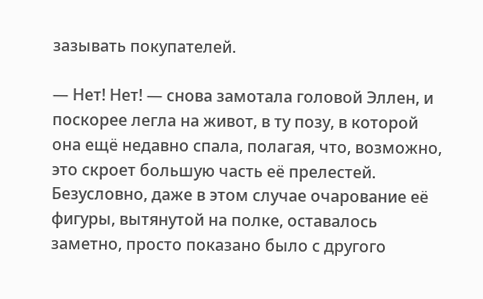зазывать покупателей.

— Нет! Нет! — снова замотала головой Эллен, и поскорее легла на живот, в ту позу, в которой она ещё недавно спала, полагая, что, возможно, это скроет большую часть её прелестей. Безусловно, даже в этом случае очарование её фигуры, вытянутой на полке, оставалось заметно, просто показано было с другого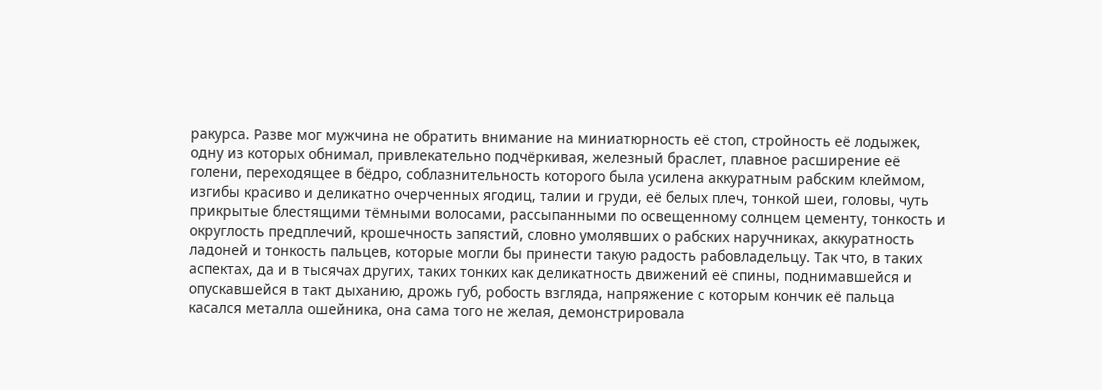ракурса. Разве мог мужчина не обратить внимание на миниатюрность её стоп, стройность её лодыжек, одну из которых обнимал, привлекательно подчёркивая, железный браслет, плавное расширение её голени, переходящее в бёдро, соблазнительность которого была усилена аккуратным рабским клеймом, изгибы красиво и деликатно очерченных ягодиц, талии и груди, её белых плеч, тонкой шеи, головы, чуть прикрытые блестящими тёмными волосами, рассыпанными по освещенному солнцем цементу, тонкость и округлость предплечий, крошечность запястий, словно умолявших о рабских наручниках, аккуратность ладоней и тонкость пальцев, которые могли бы принести такую радость рабовладельцу. Так что, в таких аспектах, да и в тысячах других, таких тонких как деликатность движений её спины, поднимавшейся и опускавшейся в такт дыханию, дрожь губ, робость взгляда, напряжение с которым кончик её пальца касался металла ошейника, она сама того не желая, демонстрировала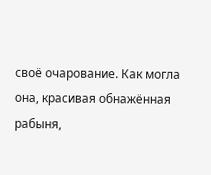своё очарование. Как могла она, красивая обнажённая рабыня,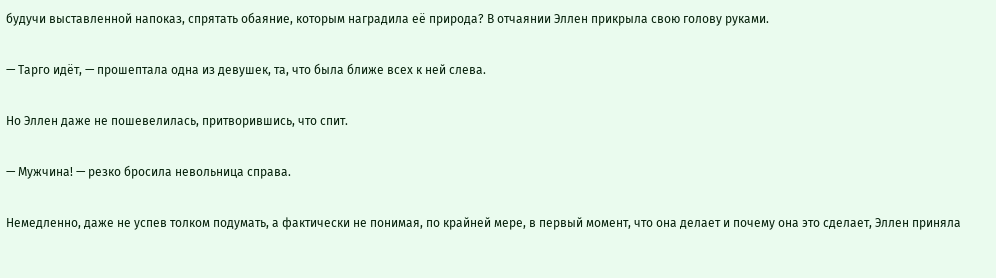будучи выставленной напоказ, спрятать обаяние, которым наградила её природа? В отчаянии Эллен прикрыла свою голову руками.

— Тарго идёт, — прошептала одна из девушек, та, что была ближе всех к ней слева.

Но Эллен даже не пошевелилась, притворившись, что спит.

— Мужчина! — резко бросила невольница справа.

Немедленно, даже не успев толком подумать, а фактически не понимая, по крайней мере, в первый момент, что она делает и почему она это сделает, Эллен приняла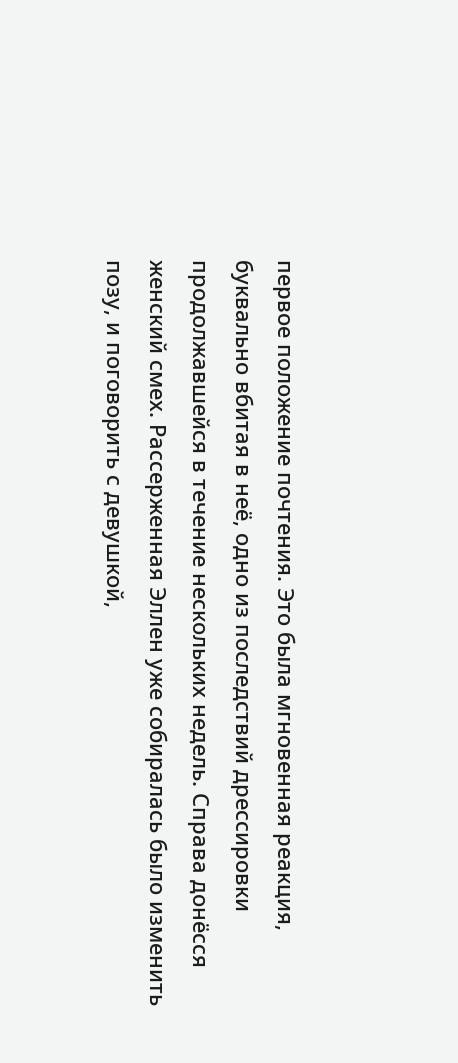первое положение почтения. Это была мгновенная реакция, буквально вбитая в неё, одно из последствий дрессировки продолжавшейся в течение нескольких недель. Справа донёсся женский смех. Рассерженная Эллен уже собиралась было изменить позу, и поговорить с девушкой,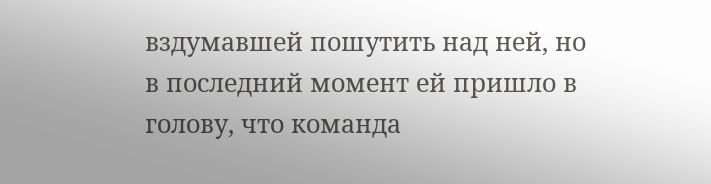вздумавшей пошутить над ней, но в последний момент ей пришло в голову, что команда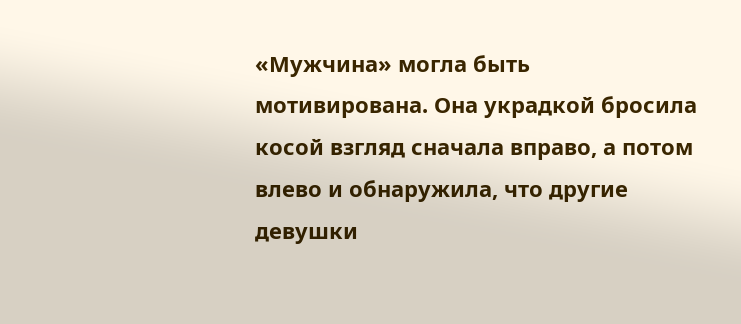«Мужчина» могла быть мотивирована. Она украдкой бросила косой взгляд сначала вправо, а потом влево и обнаружила, что другие девушки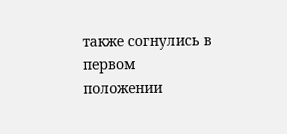также согнулись в первом положении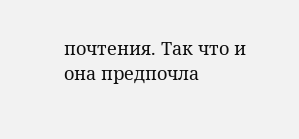почтения. Так что и она предпочла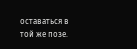оставаться в той же позе.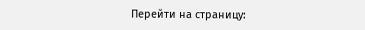Перейти на страницу: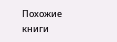Похожие книги